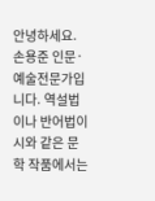안녕하세요. 손용준 인문·예술전문가입니다. 역설법이나 반어법이 시와 같은 문학 작품에서는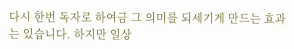다시 한번 독자로 하여금 그 의미를 되세기게 만드는 효과는 있습니다. 하지만 일상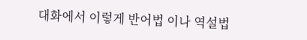대화에서 이렇게 반어법 이나 역설법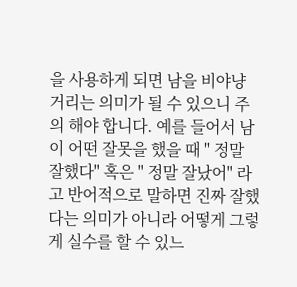을 사용하게 되면 남을 비야냥 거리는 의미가 될 수 있으니 주의 해야 합니다. 예를 들어서 남이 어떤 잘못을 했을 때 " 정말 잘했다" 혹은 " 정말 잘났어" 라고 반어적으로 말하면 진짜 잘했다는 의미가 아니라 어떻게 그렇게 실수를 할 수 있느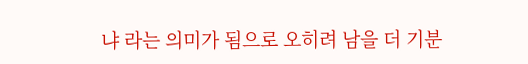냐 라는 의미가 됨으로 오히려 남을 더 기분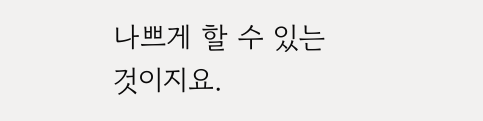나쁘게 할 수 있는 것이지요.